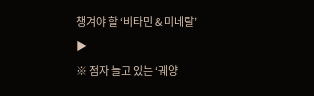챙겨야 할 ‘비타민 & 미네랄’
▶
※ 점자 늘고 있는 ‘궤양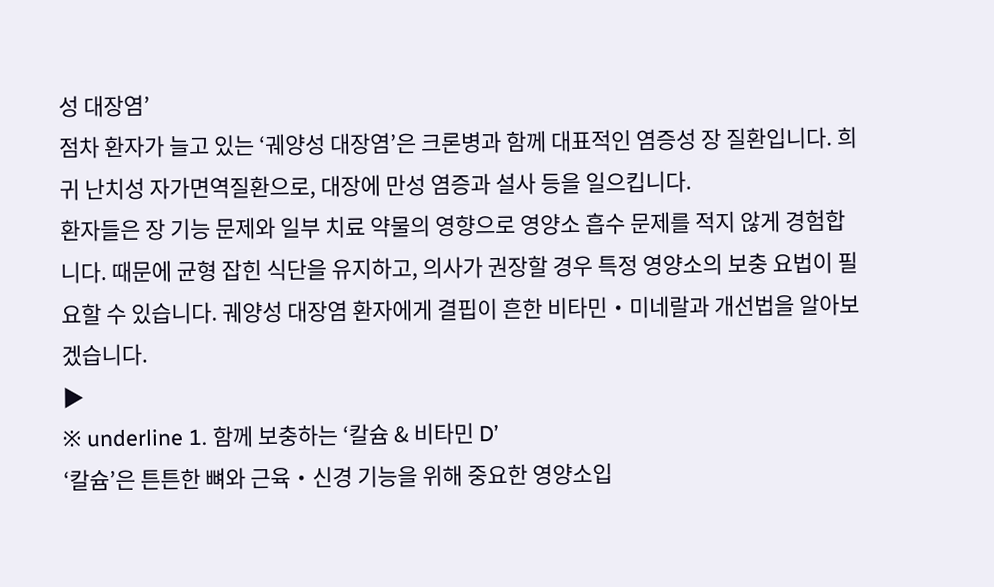성 대장염’
점차 환자가 늘고 있는 ‘궤양성 대장염’은 크론병과 함께 대표적인 염증성 장 질환입니다. 희귀 난치성 자가면역질환으로, 대장에 만성 염증과 설사 등을 일으킵니다.
환자들은 장 기능 문제와 일부 치료 약물의 영향으로 영양소 흡수 문제를 적지 않게 경험합니다. 때문에 균형 잡힌 식단을 유지하고, 의사가 권장할 경우 특정 영양소의 보충 요법이 필요할 수 있습니다. 궤양성 대장염 환자에게 결핍이 흔한 비타민‧미네랄과 개선법을 알아보겠습니다.
▶
※ underline 1. 함께 보충하는 ‘칼슘 & 비타민 D’
‘칼슘’은 튼튼한 뼈와 근육‧신경 기능을 위해 중요한 영양소입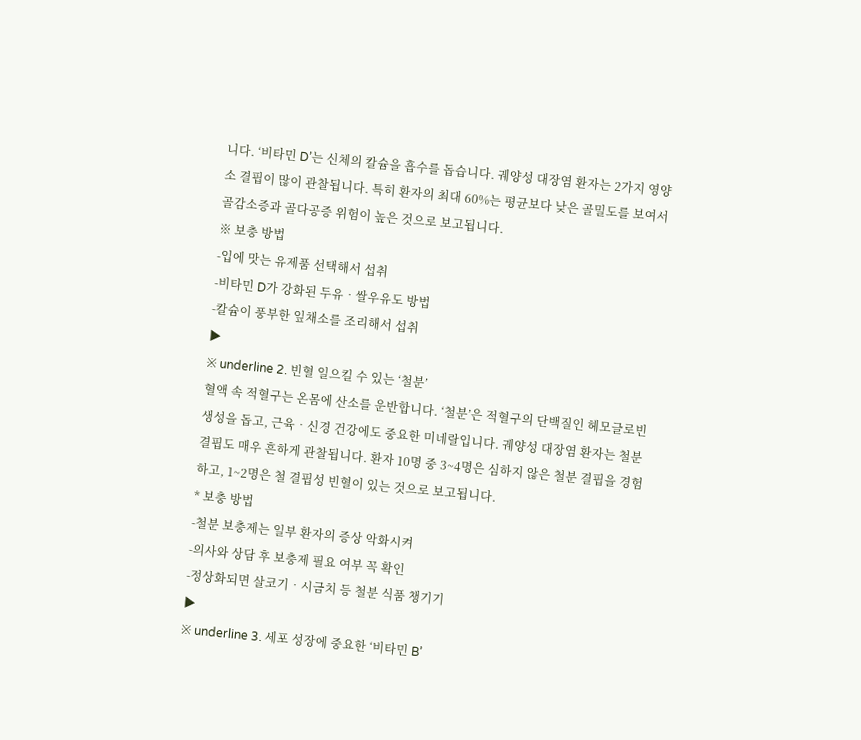니다. ‘비타민 D’는 신체의 칼슘을 흡수를 돕습니다. 궤양성 대장염 환자는 2가지 영양소 결핍이 많이 관찰됩니다. 특히 환자의 최대 60%는 평균보다 낮은 골밀도를 보여서 골감소증과 골다공증 위험이 높은 것으로 보고됩니다.
※ 보충 방법
-입에 맛는 유제품 선택해서 섭취
-비타민 D가 강화된 두유‧쌀우유도 방법
-칼슘이 풍부한 잎채소를 조리해서 섭취
▶
※ underline 2. 빈혈 일으킬 수 있는 ‘철분’
혈액 속 적혈구는 온몸에 산소를 운반합니다. ‘철분’은 적혈구의 단백질인 헤모글로빈 생성을 돕고, 근육‧신경 건강에도 중요한 미네랄입니다. 궤양성 대장염 환자는 철분 결핍도 매우 흔하게 관찰됩니다. 환자 10명 중 3~4명은 심하지 않은 철분 결핍을 경험하고, 1~2명은 철 결핍성 빈혈이 있는 것으로 보고됩니다.
* 보충 방법
-철분 보충제는 일부 환자의 증상 악화시켜
-의사와 상담 후 보충제 필요 여부 꼭 확인
-정상화되면 살코기‧시금치 등 철분 식품 챙기기
▶
※ underline 3. 세포 성장에 중요한 ‘비타민 B’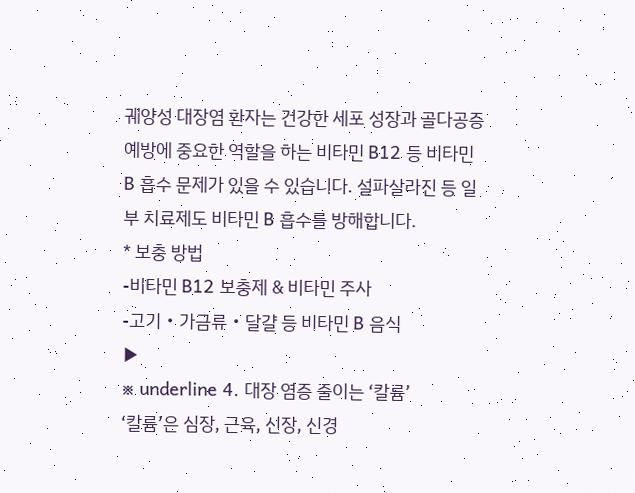궤양성 대장염 환자는 건강한 세포 성장과 골다공증 예방에 중요한 역할을 하는 비타민 B12 등 비타민 B 흡수 문제가 있을 수 있습니다. 설파살라진 등 일부 치료제도 비타민 B 흡수를 방해합니다.
* 보충 방법
-비타민 B12 보충제 & 비타민 주사
-고기‧가금류‧달걀 등 비타민 B 음식
▶
※ underline 4. 대장 염증 줄이는 ‘칼륨’
‘칼륨’은 심장, 근육, 신장, 신경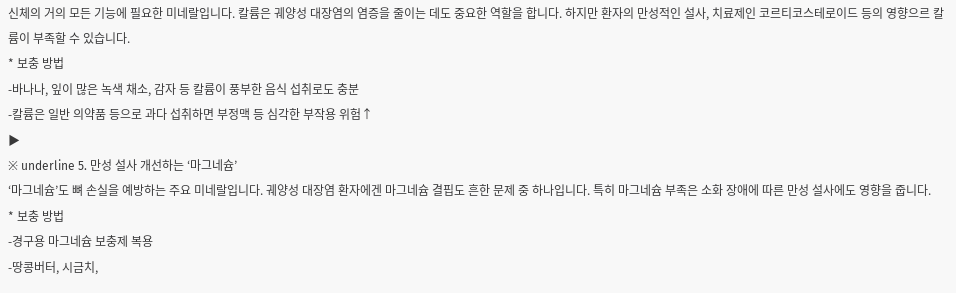신체의 거의 모든 기능에 필요한 미네랄입니다. 칼륨은 궤양성 대장염의 염증을 줄이는 데도 중요한 역할을 합니다. 하지만 환자의 만성적인 설사, 치료제인 코르티코스테로이드 등의 영향으르 칼륨이 부족할 수 있습니다.
* 보충 방법
-바나나, 잎이 많은 녹색 채소, 감자 등 칼륨이 풍부한 음식 섭취로도 충분
-칼륨은 일반 의약품 등으로 과다 섭취하면 부정맥 등 심각한 부작용 위험↑
▶
※ underline 5. 만성 설사 개선하는 ‘마그네슘’
‘마그네슘’도 뼈 손실을 예방하는 주요 미네랄입니다. 궤양성 대장염 환자에겐 마그네슘 결핍도 흔한 문제 중 하나입니다. 특히 마그네슘 부족은 소화 장애에 따른 만성 설사에도 영향을 줍니다.
* 보충 방법
-경구용 마그네슘 보충제 복용
-땅콩버터, 시금치,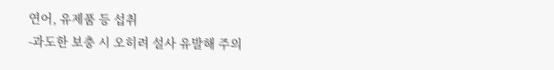연어, 유제품 등 섭취
-과도한 보충 시 오히려 설사 유발해 주의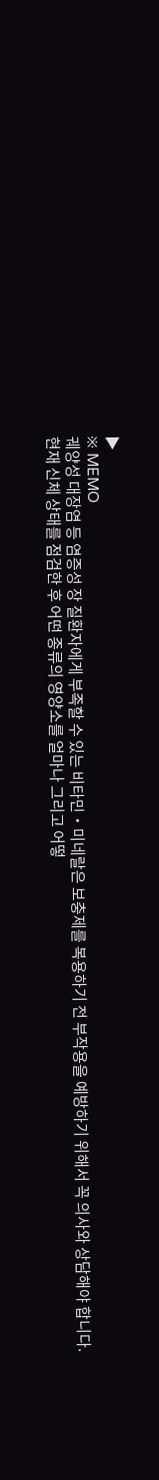▶
※ MEMO
궤양성 대장염 등 염증성 장 질환자에게 부족할 수 있는 비타민‧미네랄은 보충제를 복용하기 전 부작용을 예방하기 위해서 꼭 의사와 상담해야 합니다. 현재 신체 상태를 점검한 후 어떤 종류의 영양소를 얼마나 그리고 어떻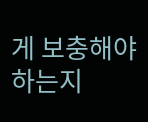게 보충해야 하는지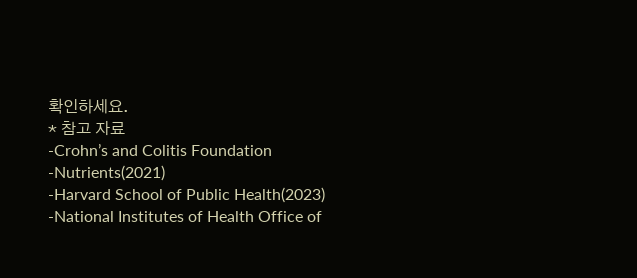확인하세요.
* 참고 자료
-Crohn’s and Colitis Foundation
-Nutrients(2021)
-Harvard School of Public Health(2023)
-National Institutes of Health Office of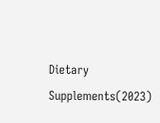Dietary Supplements(2023)